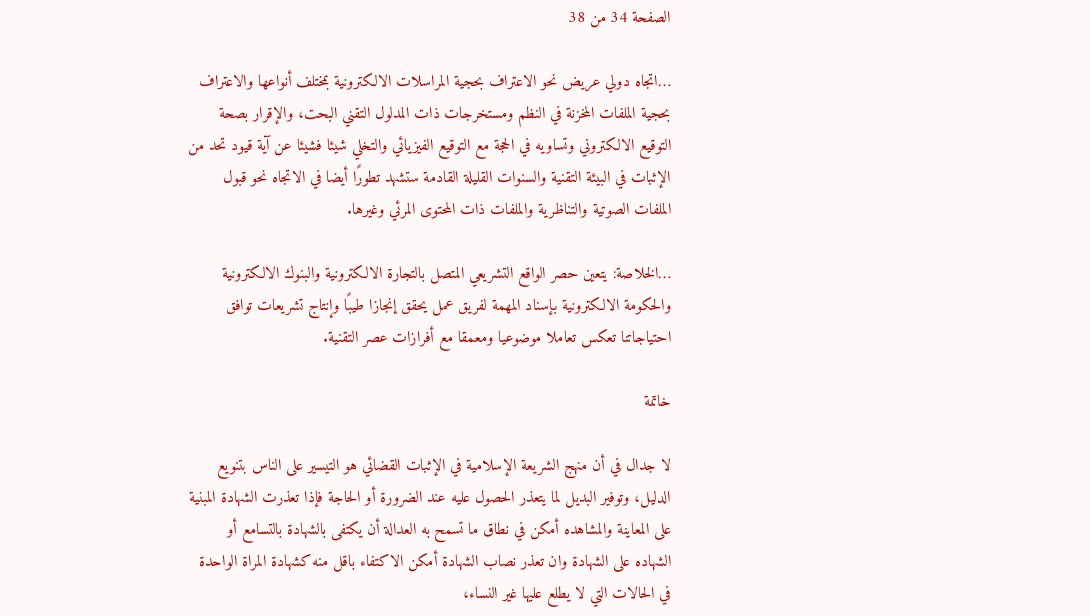الصفحة 34 من 38

…اتجاه دولي عريض نحو الاعتراف بحجية المراسلات الالكترونية بمختلف أنواعها والاعتراف بحجية الملفات المخزنة في النظم ومستخرجات ذات المدلول التقني البحت، والإقرار بصحة التوقيع الالكتروني وتساويه في الحجة مع التوقيع الفيزيائي والتخلي شيئا فشيئا عن آية قيود تحد من الإثبات في البيئة التقنية والسنوات القليلة القادمة ستشهد تطورًا أيضا في الاتجاه نحو قبول الملفات الصوتية والتناظرية والملفات ذات المحتوى المرئي وغيرها.

…الخلاصة: يتعين حصر الواقع التشريعي المتصل بالتجارة الالكترونية والبنوك الالكترونية والحكومة الالكترونية بإسناد المهمة لفريق عمل يحقق إنجازا طيبًا وإنتاج تشريعات توافق احتياجاتنا تعكس تعاملا موضوعيا ومعمقا مع أفرازات عصر التقنية.

خاتمة

لا جدال في أن منهج الشريعة الإسلامية في الإثبات القضائي هو التيسير على الناس بتنويع الدليل، وتوفير البديل لما يتعذر الحصول عليه عند الضرورة أو الحاجة فإذا تعذرت الشهادة المبنية على المعاينة والمشاهده أمكن في نطاق ما تسمح به العدالة أن يكتفى بالشهادة بالتسامع أو الشهاده على الشهادة وان تعذر نصاب الشهادة أمكن الاكتفاء باقل منه كشهادة المراة الواحدة في الحالات التي لا يطلع عليها غير النساء،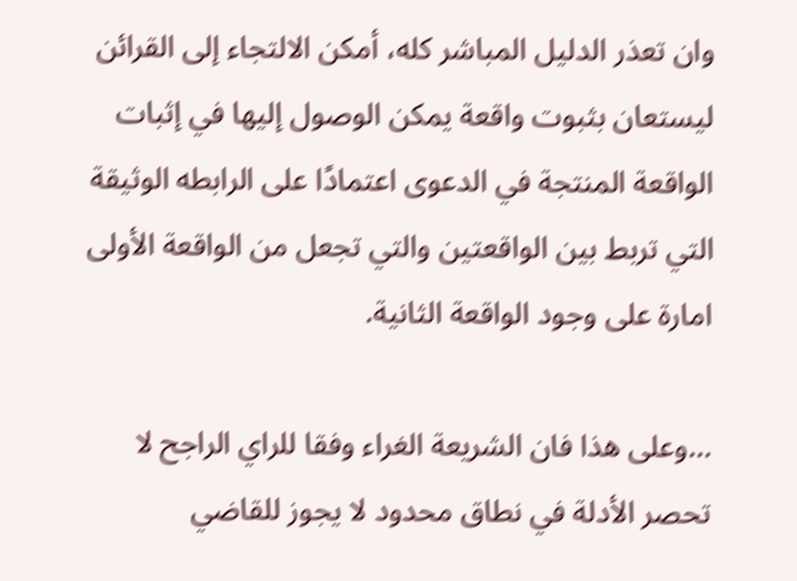وان تعذر الدليل المباشر كله، أمكن الالتجاء إلى القرائن ليستعان بثبوت واقعة يمكن الوصول إليها في إثبات الواقعة المنتجة في الدعوى اعتمادًا على الرابطه الوثيقة التي تربط بين الواقعتين والتي تجعل من الواقعة الأولى امارة على وجود الواقعة الثانية.

…وعلى هذا فان الشريعة الغراء وفقا للراي الراجح لا تحصر الأدلة في نطاق محدود لا يجوز للقاضي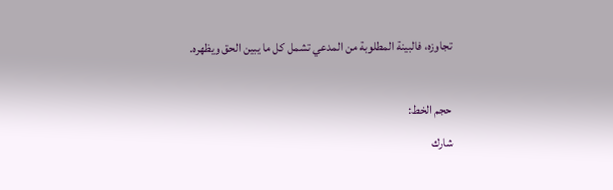تجاوزه، فالبينة المطلوبة من المدعي تشمل كل ما يبين الحق ويظهره.

حجم الخط:
شارك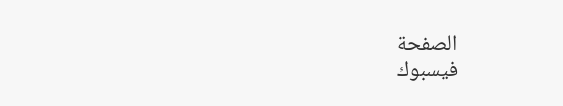الصفحة
فيسبوك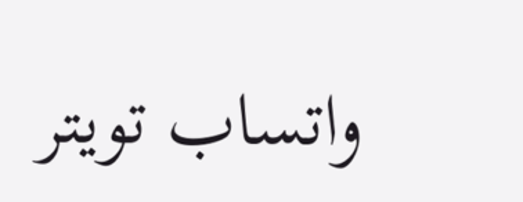واتساب تويتر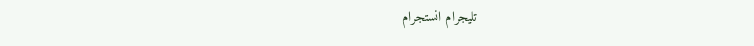تليجرام انستجرام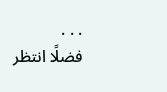. . .
فضلًا انتظر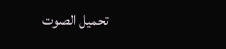تحميل الصوت